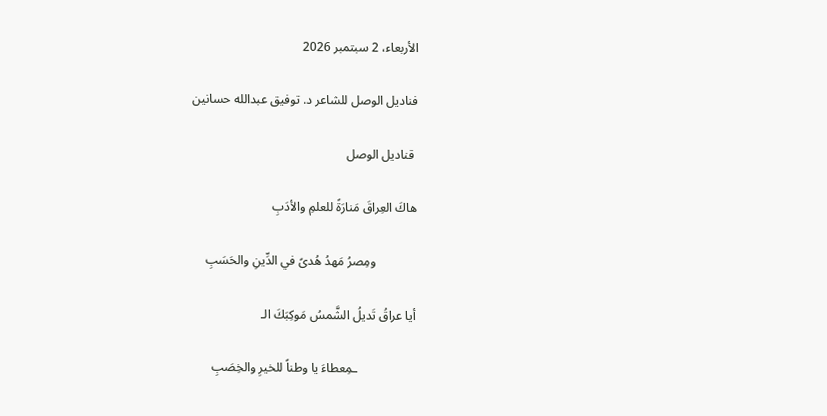الأربعاء، 2 سبتمبر 2026

فناديل الوصل للشاعر د. توفيق عبدالله حسانين

 قناديل الوصل

هاكَ العِراقَ مَنارَةً للعلمِ والأدَبِ

             ومِصرُ مَهدُ هُدىً في الدِّينِ والحَسَبِ

أيا عراقُ تَديلُ الشَّمسُ مَوكِبَكَ الـ

                  ـمِعطاءَ يا وطناً للخيرِ والخِصَبِ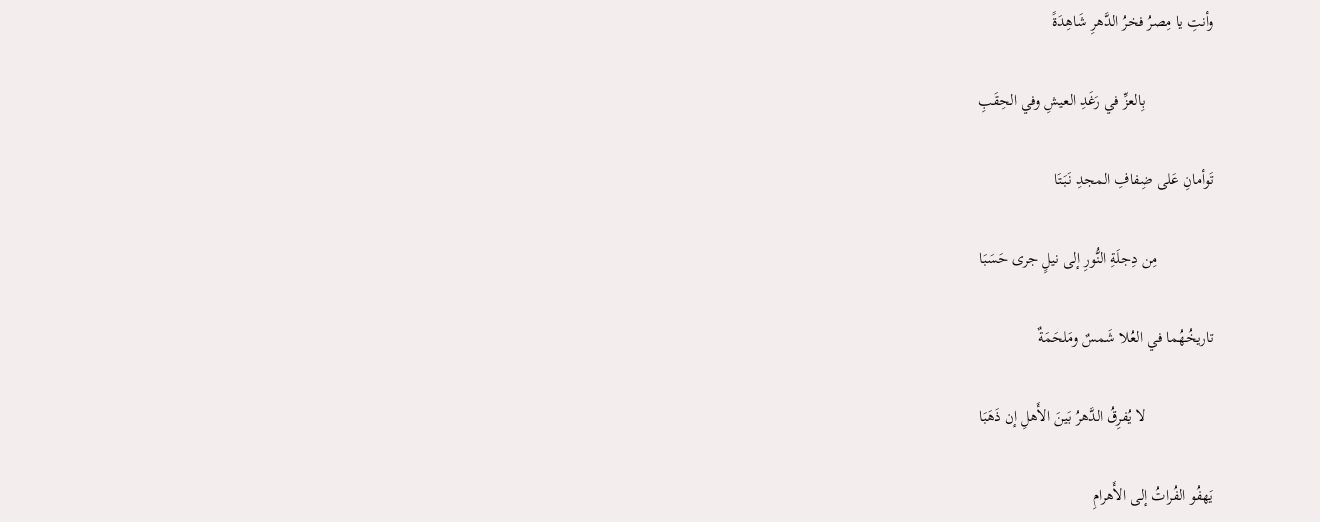وأنتِ يا مِصرُ فخرُ الدَّهرِ شَاهِدَةً

                 بِالعزِّ في رَغَدِ العيشِ وفي الحِقَبِ

تَوأمانِ عَلى ضِفافِ المجدِ نَبَتَا

              مِن دِجلَةِ النُّورِ إلى نيلٍ جرى حَسَبَا

تاريخُهُما في العُلا شَمسٌ ومَلحَمَةٌ

                 لا يُفرِقُ الدَّهرُ بَينَ الأَهلِ إن ذَهَبَا

يَهفُو الفُراتُ إلى الأَهرامِ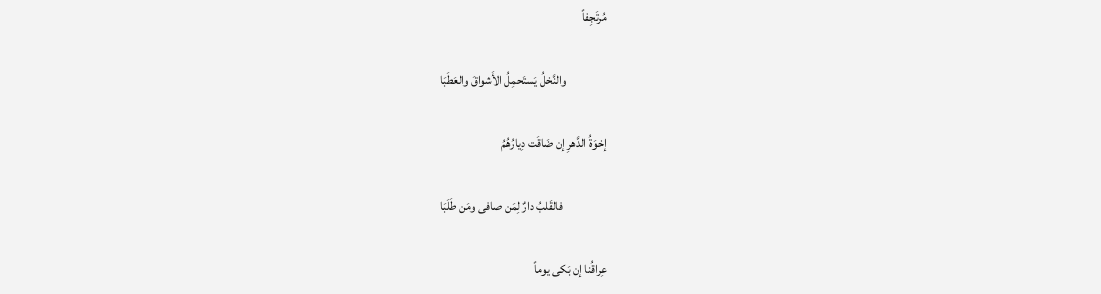مُرتَجِفاً

                 والنَّخلُ يَستَحمِلُ الأَشواقَ والعَطَبَا

إخوَةُ الدَّهرِ إن ضَاقَت دِيارُهُمُ

                  فالقَلبُ دارٌ لِمَن صافى ومَن طَلَبَا

عِراقُنا إن بَكى يوماً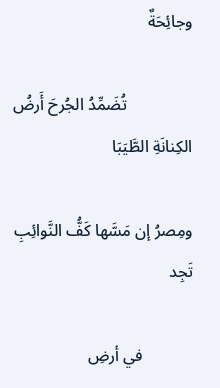وجائِحَةٌ

                تُضَمِّدُ الجُرحَ أَرضُ الكِنانَةِ الطَّيَبَا

ومِصرُ إن مَسَّها كَفُّ النَّوائِبِ تَجِد

            في أرضِ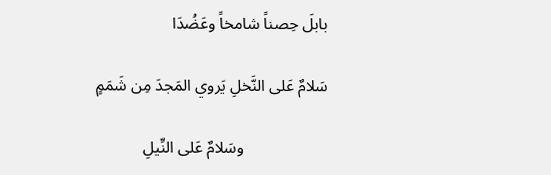بابلَ حِصناً شامخاً وعَضُدَا

سَلامٌ عَلى النَّخلِ يَروي المَجدَ مِن شَمَمٍ

                    وسَلامٌ عَلى النِّيلِ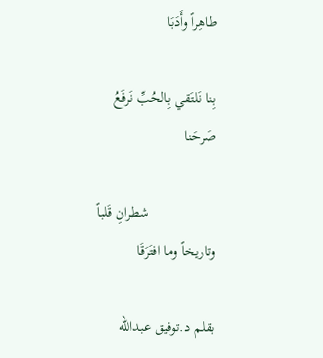طاهِراً وأَدَبَا

بِنا نَلتَقي بِالحُبِّ نَرفَعُ صَرحَنا

                  شطرانِ قَلباً وتاريخاً وما افتَرَقَا

بقلم د.توفيق عبدالله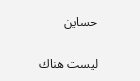حساين


ليست هناك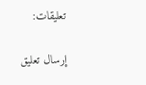تعليقات:

إرسال تعليق